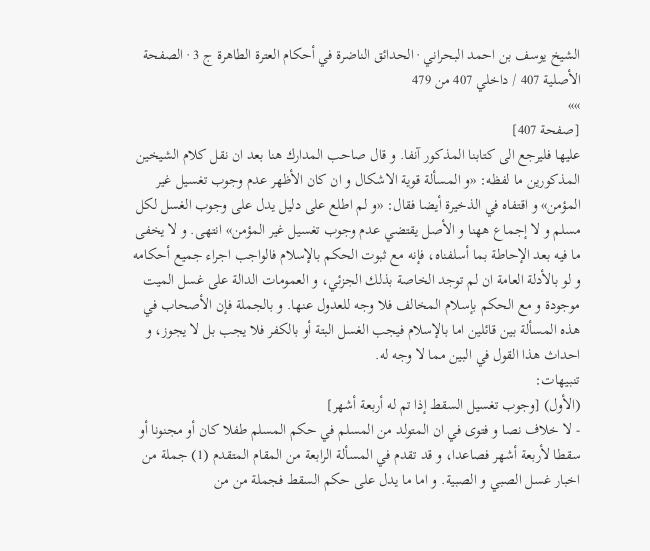الشيخ يوسف بن احمد البحراني · الحدائق الناضرة في أحكام العترة الطاهرة ج 3 · الصفحة الأصلية 407 / داخلي 407 من 479
»»
[صفحة 407]
عليها فليرجع الى كتابنا المذكور آنفا. و قال صاحب المدارك هنا بعد ان نقل كلام الشيخين المذكورين ما لفظه: «و المسألة قوية الاشكال و ان كان الأظهر عدم وجوب تغسيل غير المؤمن» و اقتفاه في الذخيرة أيضا فقال: «و لم اطلع على دليل يدل على وجوب الغسل لكل مسلم و لا إجماع ههنا و الأصل يقتضي عدم وجوب تغسيل غير المؤمن» انتهى. و لا يخفى ما فيه بعد الإحاطة بما أسلفناه، فإنه مع ثبوت الحكم بالإسلام فالواجب اجراء جميع أحكامه و لو بالأدلة العامة ان لم توجد الخاصة بذلك الجزئي، و العمومات الدالة على غسل الميت موجودة و مع الحكم بإسلام المخالف فلا وجه للعدول عنها. و بالجملة فإن الأصحاب في هذه المسألة بين قائلين اما بالإسلام فيجب الغسل البتة أو بالكفر فلا يجب بل لا يجوز، و احداث هذا القول في البين مما لا وجه له.
تنبيهات:
(الأول) [وجوب تغسيل السقط إذا تم له أربعة أشهر]
- لا خلاف نصا و فتوى في ان المتولد من المسلم في حكم المسلم طفلا كان أو مجنونا أو سقطا لأربعة أشهر فصاعدا، و قد تقدم في المسألة الرابعة من المقام المتقدم (1) جملة من اخبار غسل الصبي و الصبية. و اما ما يدل على حكم السقط فجملة من من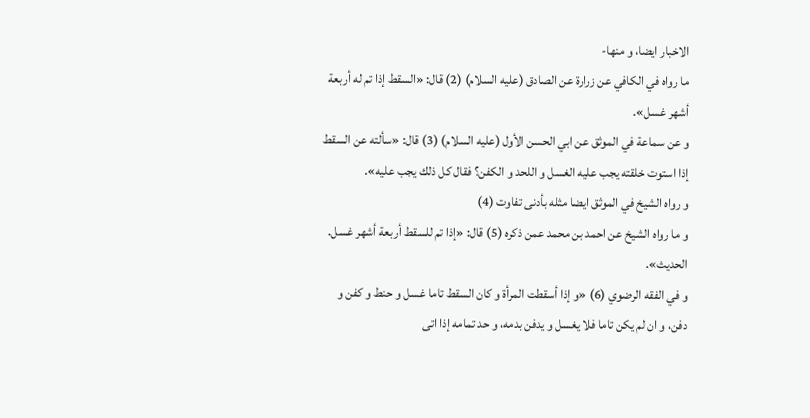الاخبار ايضا، و منها-
ما رواه في الكافي عن زرارة عن الصادق (عليه السلام) (2) قال: «السقط إذا تم له أربعة أشهر غسل».
و عن سماعة في الموثق عن ابي الحسن الأول (عليه السلام) (3) قال: «سألته عن السقط إذا استوت خلقته يجب عليه الغسل و اللحد و الكفن؟ فقال كل ذلك يجب عليه».
و رواه الشيخ في الموثق ايضا مثله بأدنى تفاوت (4)
و ما رواه الشيخ عن احمد بن محمد عمن ذكره (5) قال: «إذا تم للسقط أربعة أشهر غسل. الحديث».
و في الفقه الرضوي (6) «و إذا أسقطت المرأة و كان السقط تاما غسل و حنط و كفن و دفن، و ان لم يكن تاما فلا يغسل و يدفن بدمه، و حد تمامه إذا اتى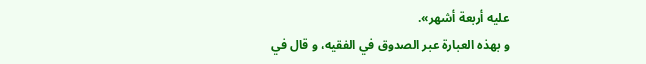عليه أربعة أشهر».
و بهذه العبارة عبر الصدوق في الفقيه، و قال في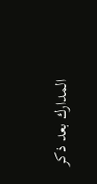المدارك بعد ذكر